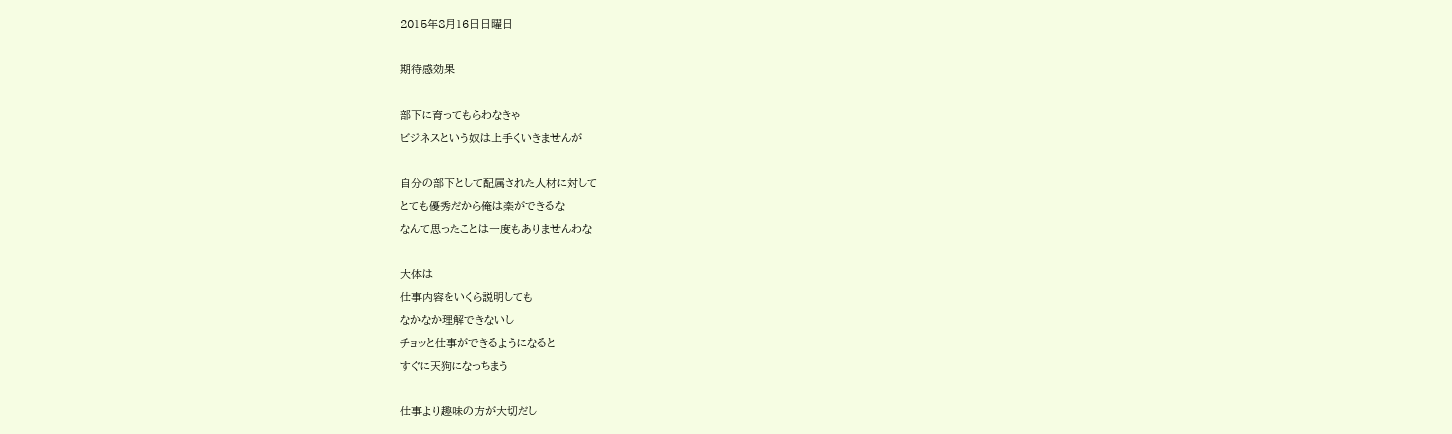2015年8月16日日曜日

期待感効果

部下に育ってもらわなきゃ
ビジネスという奴は上手くいきませんが

自分の部下として配属された人材に対して
とても優秀だから俺は楽ができるな
なんて思ったことは一度もありませんわな

大体は
仕事内容をいくら説明しても
なかなか理解できないし
チョッと仕事ができるようになると
すぐに天狗になっちまう

仕事より趣味の方が大切だし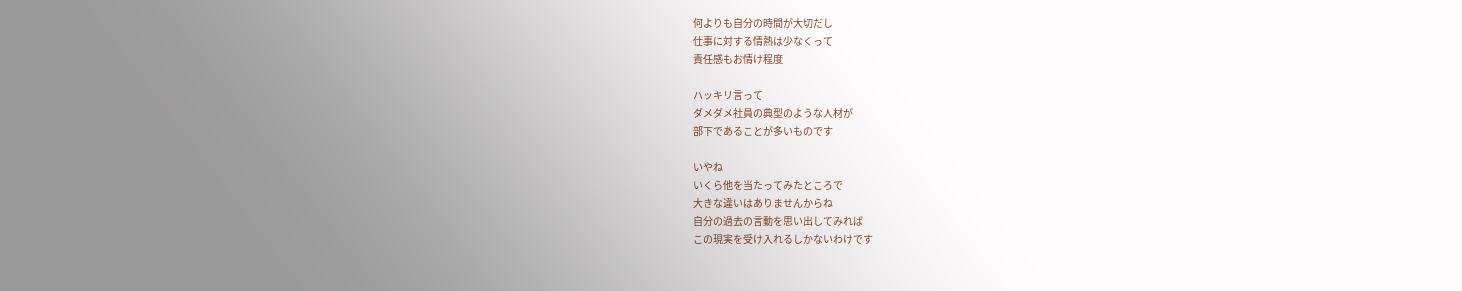何よりも自分の時間が大切だし
仕事に対する情熱は少なくって
責任感もお情け程度

ハッキリ言って
ダメダメ社員の典型のような人材が
部下であることが多いものです

いやね
いくら他を当たってみたところで
大きな違いはありませんからね
自分の過去の言動を思い出してみれば
この現実を受け入れるしかないわけです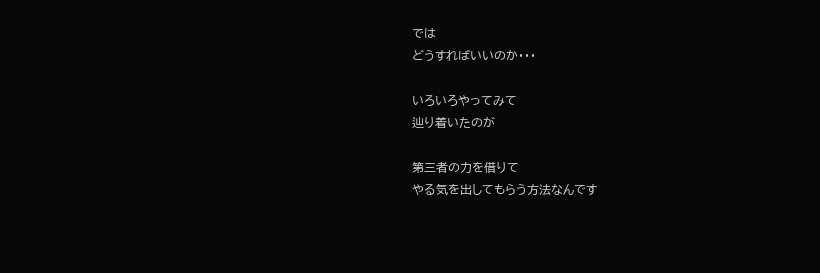では
どうすればいいのか・・・

いろいろやってみて
辿り着いたのが

第三者の力を借りて
やる気を出してもらう方法なんです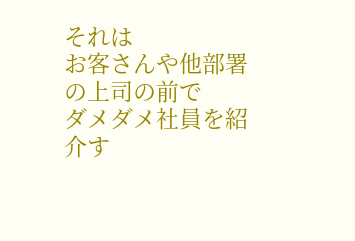それは
お客さんや他部署の上司の前で
ダメダメ社員を紹介す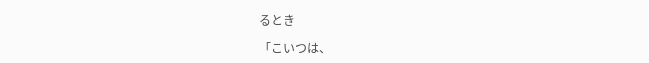るとき

「こいつは、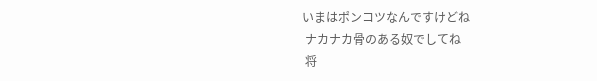いまはポンコツなんですけどね
 ナカナカ骨のある奴でしてね
 将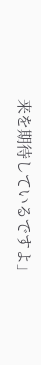来を期待しているですよ」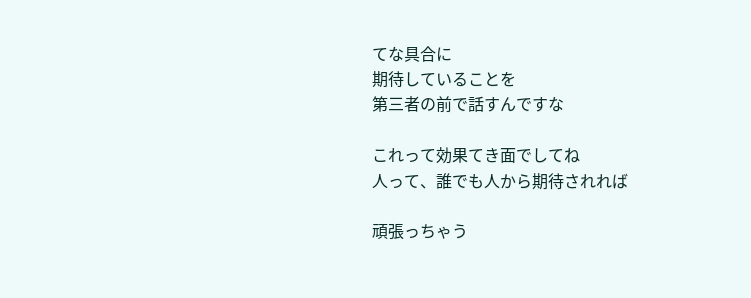てな具合に
期待していることを
第三者の前で話すんですな

これって効果てき面でしてね
人って、誰でも人から期待されれば

頑張っちゃう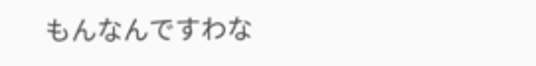もんなんですわな